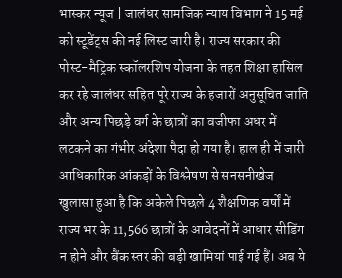भास्कर न्यूज | जालंधर सामजिक न्याय विभाग ने 15 मई को स्टूडेंट्स की नई लिस्ट जारी है। राज्य सरकार की पोस्ट-मैट्रिक स्कॉलरशिप योजना के तहत शिक्षा हासिल कर रहे जालंधर सहित पूरे राज्य के हजारों अनुसूचित जाति और अन्य पिछड़े वर्ग के छात्रों का वजीफा अधर में लटकने का गंभीर अंदेशा पैदा हो गया है। हाल ही में जारी आधिकारिक आंकड़ों के विश्लेषण से सनसनीखेज खुलासा हुआ है कि अकेले पिछले 4 शैक्षणिक वर्षों में राज्य भर के 11,566 छात्रों के आवेदनों में आधार सीडिंग न होने और बैंक स्तर की बड़ी खामियां पाई गई हैं। अब ये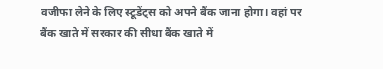वजीफा लेने के लिए स्टूडेंट्स को अपने बैंक जाना होगा। वहां पर बैंक खाते में सरकार की सीधा बैंक खाते में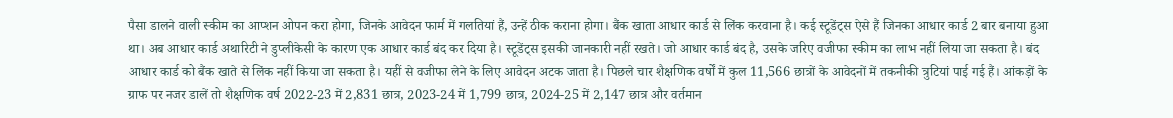पैसा डालने वाली स्कीम का आप्शन ओपन करा होगा, जिनके आवेदन फार्म में गलतियां हैं, उन्हें ठीक कराना होगा। बैंक खाता आधार कार्ड से लिंक करवाना है। कई स्टूडेंट्स ऐसे हैं जिनका आधार कार्ड 2 बार बनाया हुआ था। अब आधार कार्ड अथारिटी ने डुप्लीकेसी के कारण एक आधार कार्ड बंद कर दिया है। स्टूडेंट्स इसकी जानकारी नहीं रखते। जो आधार कार्ड बंद है, उसके जरिए वजीफा स्कीम का लाभ नहीं लिया जा सकता है। बंद आधार कार्ड को बैंक खाते से लिंक नहीं किया जा सकता है। यहीं से वजीफा लेने के लिए आवेदन अटक जाता है। पिछले चार शैक्षणिक वर्षों में कुल 11,566 छात्रों के आवेदनों में तकनीकी त्रुटियां पाई गई हैं। आंकड़ों के ग्राफ पर नजर डालें तो शैक्षणिक वर्ष 2022-23 में 2,831 छात्र, 2023-24 में 1,799 छात्र, 2024-25 में 2,147 छात्र और वर्तमान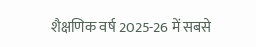शैक्षणिक वर्ष 2025-26 में सबसे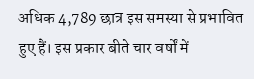अधिक 4,789 छात्र इस समस्या से प्रभावित हुए हैं। इस प्रकार बीते चार वर्षों में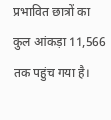प्रभावित छात्रों का कुल आंकड़ा 11,566 तक पहुंच गया है।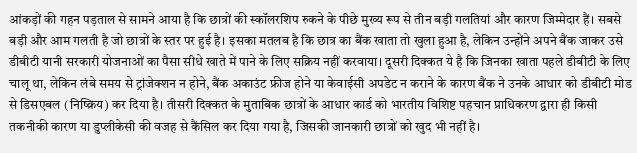आंकड़ों की गहन पड़ताल से सामने आया है कि छात्रों की स्कॉलरशिप रुकने के पीछे मुख्य रूप से तीन बड़ी गलतियां और कारण जिम्मेदार हैं। सबसे बड़ी और आम गलती है जो छात्रों के स्तर पर हुई है। इसका मतलब है कि छात्र का बैंक खाता तो खुला हुआ है, लेकिन उन्होंने अपने बैंक जाकर उसे डीबीटी यानी सरकारी योजनाओं का पैसा सीधे खाते में पाने के लिए सक्रिय नहीं करवाया। दूसरी दिक्कत ये है कि जिनका खाता पहले डीबीटी के लिए चालू था, लेकिन लंबे समय से ट्रांजेक्शन न होने, बैंक अकाउंट फ्रीज होने या केवाईसी अपडेट न कराने के कारण बैंक ने उनके आधार को डीबीटी मोड से डिसएबल (निष्क्रिय) कर दिया है। तीसरी दिक्कत के मुताबिक छात्रों के आधार कार्ड को भारतीय विशिष्ट पहचान प्राधिकरण द्वारा ही किसी तकनीकी कारण या डुप्लीकेसी की वजह से कैंसिल कर दिया गया है, जिसकी जानकारी छात्रों को खुद भी नहीं है।